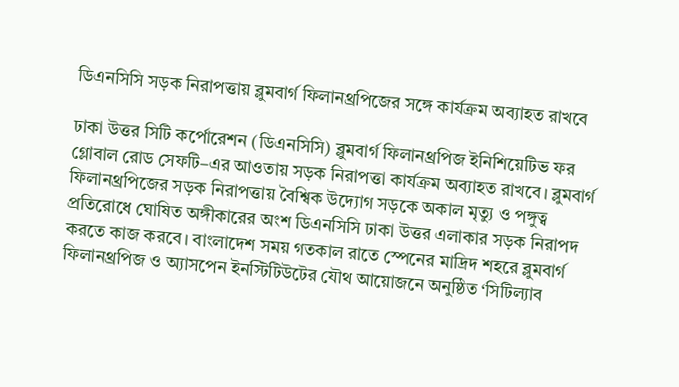ডিএনসিসি সড়ক নিরাপত্তায় ব্লুমবার্গ ফিলানথ্রপিজের সঙ্গে কার্যক্রম অব্যাহত রাখবে

ঢাকা উত্তর সিটি কর্পোরেশন (ডিএনসিসি) ব্লুমবার্গ ফিলানথ্রপিজ ইনিশিয়েটিভ ফর গ্লোবাল রোড সেফটি–এর আওতায় সড়ক নিরাপত্তা কার্যক্রম অব্যাহত রাখবে। ব্লুমবার্গ ফিলানথ্রপিজের সড়ক নিরাপত্তায় বৈশ্বিক উদ্যোগ সড়কে অকাল মৃত্যু ও পঙ্গুত্ব প্রতিরোধে ঘোষিত অঙ্গীকারের অংশ ডিএনসিসি ঢাকা উত্তর এলাকার সড়ক নিরাপদ করতে কাজ করবে। বাংলাদেশ সময় গতকাল রাতে স্পেনের মাদ্রিদ শহরে ব্লুমবার্গ ফিলানথ্রপিজ ও অ্যাসপেন ইনস্টিটিউটের যৌথ আয়োজনে অনুষ্ঠিত ‘সিটি‌ল্যাব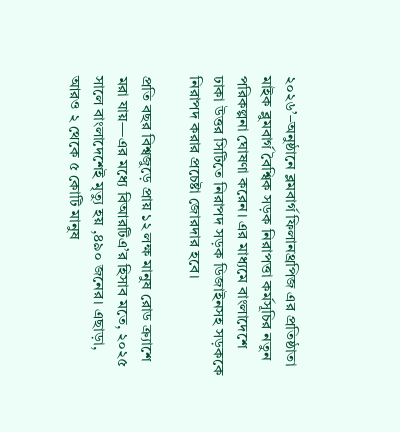২০২৬’–অনুষ্ঠানে ব্লমবার্গ ফিলানথ্রপিজ এর প্রতিষ্ঠাতা মাইক ব্লুমবার্গ বৈশ্বিক সড়ক নিরাপত্তা কর্মসূচির নতুন পরিকল্পনা ঘোষণা করেন। এর মাধ্যমে বাংলাদেশে ঢাকা উত্তর সিটিতে নিরাপদ সড়ক ডিজাইনসহ সড়ককে নিরাপদ করার প্রচেষ্টা জোরদার হবে।

প্রতি বছর বিশ্বজুড়ে প্রায় ১২ লক্ষ মানুষ রোড ক্র্যাশে মরা যায়—এর মধ্যে বিআরটিএ’র হিসাব মতে, ২০২৫ সালে বাংলাদেশেই মৃত্যু হয় ,৪৯০ জনের। এছাড়া, আরও ২ থেকে ৫ কোটি মানুষ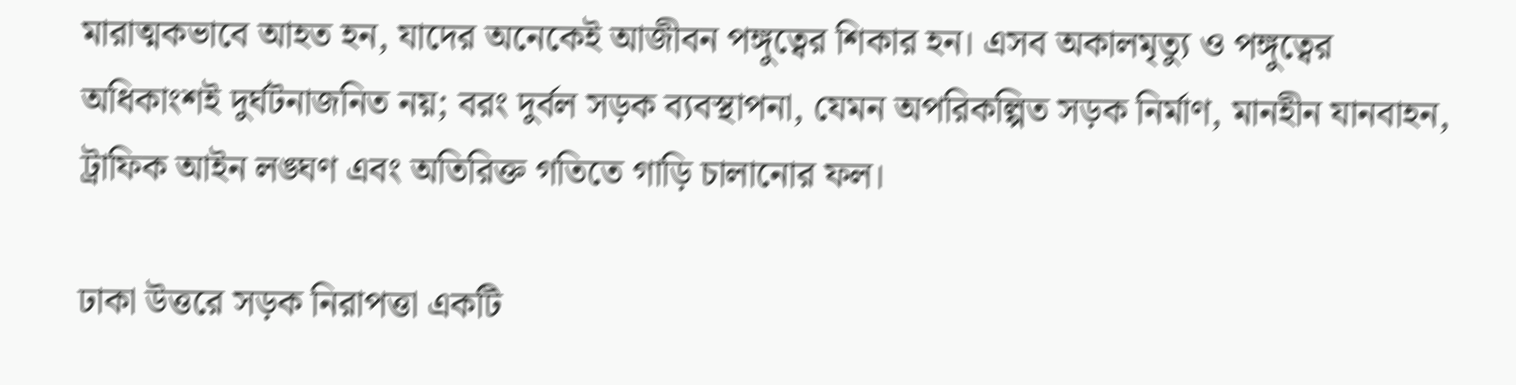মারাত্মকভাবে আহত হন, যাদের অনেকেই আজীবন পঙ্গুত্বের শিকার হন। এসব অকালমৃত্যু ও পঙ্গুত্বের অধিকাংশই দুর্ঘটনাজনিত নয়; বরং দুর্বল সড়ক ব্যবস্থাপনা, যেমন অপরিকল্পিত সড়ক নির্মাণ, মানহীন যানবাহন, ট্রাফিক আইন লঙ্ঘণ এবং অতিরিক্ত গতিতে গাড়ি চালানোর ফল।

ঢাকা উত্তরে সড়ক নিরাপত্তা একটি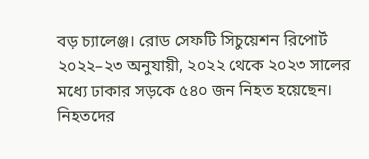বড় চ্যালেঞ্জ। রোড সেফটি সিচুয়েশন রিপোর্ট ২০২২–২৩ অনুযায়ী, ২০২২ থেকে ২০২৩ সালের মধ্যে ঢাকার সড়কে ৫৪০ জন নিহত হয়েছেন। নিহতদের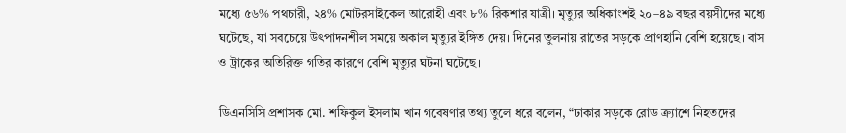মধ্যে ৫৬% পথচারী, ২৪% মোটরসাইকেল আরোহী এবং ৮% রিকশার যাত্রী। মৃত্যুর অধিকাংশই ২০–৪৯ বছর বয়সীদের মধ্যে ঘটেছে, যা সবচেয়ে উৎপাদনশীল সময়ে অকাল মৃত্যুর ইঙ্গিত দেয়। দিনের তুলনায় রাতের সড়কে প্রাণহানি বেশি হয়েছে। বাস ও ট্রাকের অতিরিক্ত গতির কারণে বেশি মৃত্যুর ঘটনা ঘটেছে।

ডিএনসিসি প্রশাসক মো. শফিকুল ইসলাম খান গবেষণার তথ্য তুলে ধরে বলেন, “ঢাকার সড়কে রোড ক্র্যাশে নিহতদের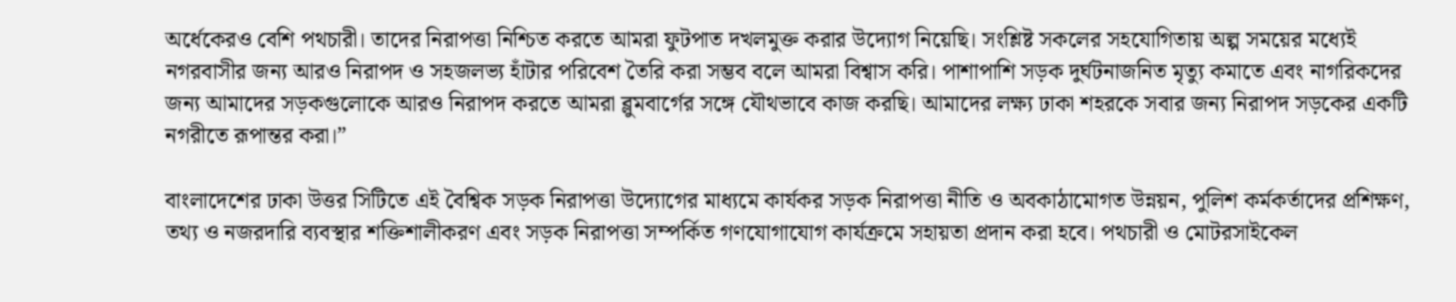অর্ধেকেরও বেশি পথচারী। তাদের নিরাপত্তা নিশ্চিত করতে আমরা ফুটপাত দখলমুক্ত করার উদ্যোগ নিয়েছি। সংশ্লিষ্ট সকলের সহযোগিতায় অল্প সময়ের মধ্যেই নগরবাসীর জন্য আরও নিরাপদ ও সহজলভ্য হাঁটার পরিবেশ তৈরি করা সম্ভব বলে আমরা বিশ্বাস করি। পাশাপাশি সড়ক দুর্ঘটনাজনিত মৃত্যু কমাতে এবং নাগরিকদের জন্য আমাদের সড়কগুলোকে আরও নিরাপদ করতে আমরা ব্লুমবার্গের সঙ্গে যৌথভাবে কাজ করছি। আমাদের লক্ষ্য ঢাকা শহরকে সবার জন্য নিরাপদ সড়কের একটি নগরীতে রূপান্তর করা।”

বাংলাদেশের ঢাকা উত্তর সিটিতে এই বৈশ্বিক সড়ক নিরাপত্তা উদ্যোগের মাধ্যমে কার্যকর সড়ক নিরাপত্তা নীতি ও অবকাঠামোগত উন্নয়ন, পুলিশ কর্মকর্তাদের প্রশিক্ষণ, তথ্য ও নজরদারি ব্যবস্থার শক্তিশালীকরণ এবং সড়ক নিরাপত্তা সম্পর্কিত গণযোগাযোগ কার্যক্রমে সহায়তা প্রদান করা হবে। পথচারী ও মোটরসাইকেল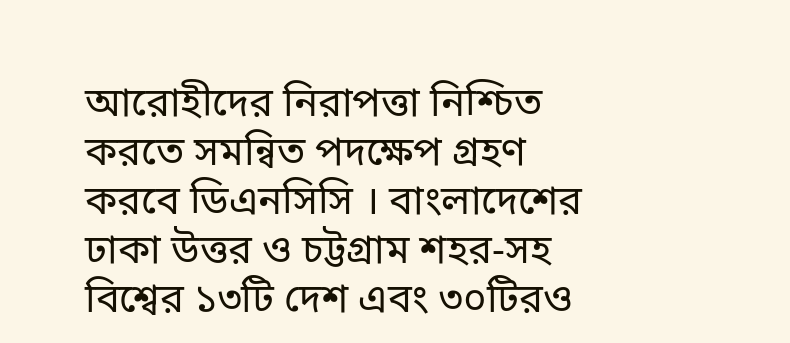আরোহীদের নিরাপত্তা নিশ্চিত করতে সমন্বিত পদক্ষেপ গ্রহণ করবে ডিএনসিসি । বাংলাদেশের ঢাকা উত্তর ও চট্টগ্রাম শহর-সহ বিশ্বের ১৩টি দেশ এবং ৩০টিরও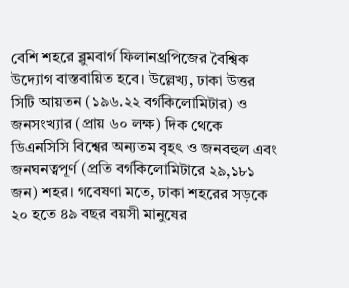বেশি শহরে ব্লুমবার্গ ফিলানথ্রপিজের বৈশ্বিক উদ্যোগ বাস্তবায়িত হবে। উল্লেখ্য, ঢাকা উত্তর সিটি আয়তন (১৯৬.২২ বর্গকিলোমিটার) ও জনসংখ্যার (প্রায় ৬০ লক্ষ) দিক থেকে ডিএনসিসি বিশ্বের অন্যতম বৃহৎ ও জনবহুল এবং জনঘনত্বপূর্ণ (প্রতি বর্গকিলোমিটারে ২৯,১৮১ জন) শহর। গবেষণা মতে, ঢাকা শহরের সড়কে ২০ হতে ৪৯ বছর বয়সী মানুষের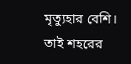মৃত্যুহার বেশি। তাই শহরের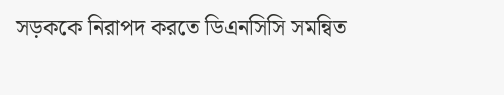সড়ককে নিরাপদ করতে ডিএনসিসি সমন্বিত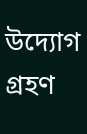উদ্যোগ গ্রহণ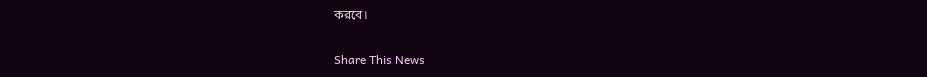করবে।

Share This News